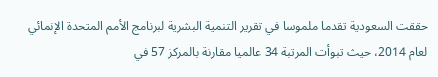حققت السعودية تقدما ملموسا في تقرير التنمية البشرية لبرنامج الأمم المتحدة الإنمائي لعام 2014، حيث تبوأت المرتبة 34 عالميا مقارنة بالمركز 57 في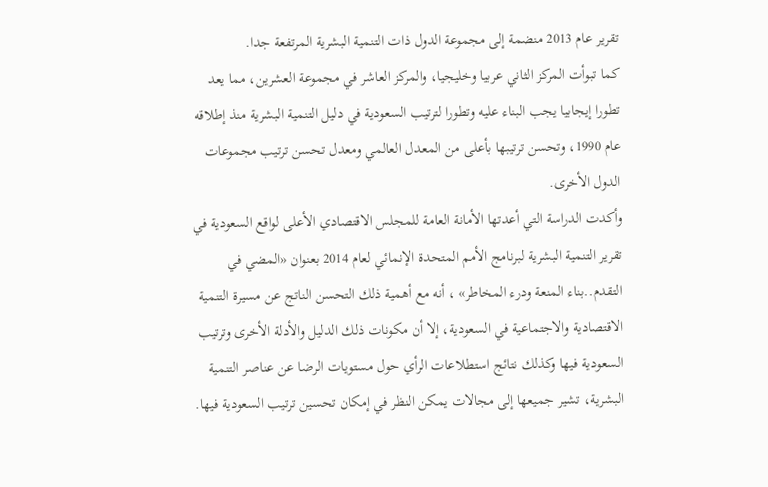تقرير عام 2013 منضمة إلى مجموعة الدول ذات التنمية البشرية المرتفعة جدا.
كما تبوأت المركز الثاني عربيا وخليجيا، والمركز العاشر في مجموعة العشرين، مما يعد تطورا إيجابيا يجب البناء عليه وتطورا لترتيب السعودية في دليل التنمية البشرية منذ إطلاقه عام 1990، وتحسن ترتيبها بأعلى من المعدل العالمي ومعدل تحسن ترتيب مجموعات الدول الأخرى.
وأكدت الدراسة التي أعدتها الأمانة العامة للمجلس الاقتصادي الأعلى لواقع السعودية في تقرير التنمية البشرية لبرنامج الأمم المتحدة الإنمائي لعام 2014 بعنوان «المضي في التقدم..بناء المنعة ودرء المخاطر» ، أنه مع أهمية ذلك التحسن الناتج عن مسيرة التنمية الاقتصادية والاجتماعية في السعودية، إلا أن مكونات ذلك الدليل والأدلة الأخرى وترتيب السعودية فيها وكذلك نتائج استطلاعات الرأي حول مستويات الرضا عن عناصر التنمية البشرية، تشير جميعها إلى مجالات يمكن النظر في إمكان تحسين ترتيب السعودية فيها.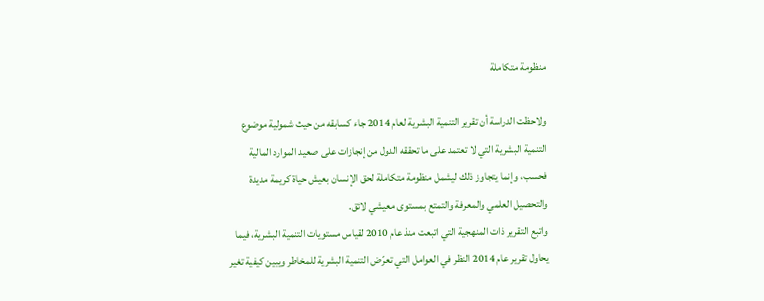منظومة متكاملة

ولاحظت الدراسة أن تقرير التنمية البشرية لعام 2014 جاء كسابقه من حيث شمولية موضوع التنمية البشرية التي لا تعتمد على ما تحققه الدول من إنجازات على صعيد الموارد المالية فحسب، وإنما يتجاوز ذلك ليشمل منظومة متكاملة لحق الإنسان بعيش حياة كريمة مديدة والتحصيل العلمي والمعرفة والتمتع بمستوى معيشي لائق.
واتبع التقرير ذات المنهجية التي اتبعت منذ عام 2010 لقياس مستويات التنمية البشرية، فيما يحاول تقرير عام 2014 النظر في العوامل التي تعرّض التنمية البشرية للمخاطر ويبين كيفية تغير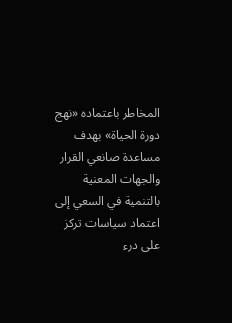المخاطر باعتماده «نهج دورة الحياة» بهدف مساعدة صانعي القرار والجهات المعنية بالتنمية في السعي إلى اعتماد سياسات تركز على درء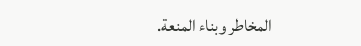المخاطر وبناء المنعة.